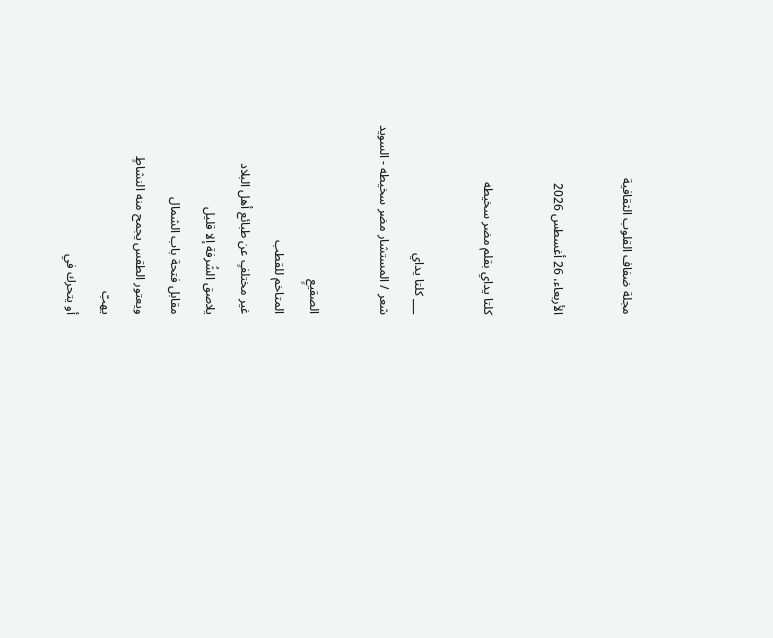مجلة ضفاف القلوب الثقافية

الأربعاء، 26 أغسطس 2026

كلتا يداي بقلم مضر سخيطه

___ كلتا يداي
شعر / المستشار مضر سخيطه - السويد

الصقيعٍ
المتاخم للقطب
غير مختلفٍ عن طبائع أهل البلاد
يلاصق الشُرفة إلا قليل
مقابل فتحة باب الشمال
ويعتور الطقس يجمح منه النشاطٍ
يهبّ
أو يتحرك في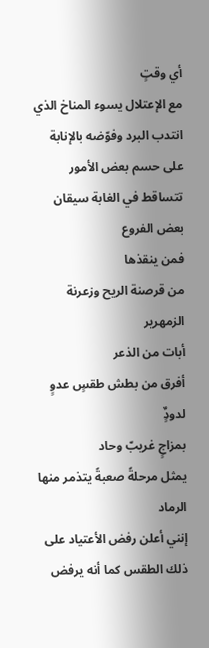أي وقتٍ
مع الإعتلال يسوء المناخ الذي انتدب البرد وفوّضه بالإنابة
على حسم بعض الأمور
تتساقط في الغابة سيقان بعض الفروع
فمن ينقذها
من قرصنة الريح وزعرنة الزمهرير
أبات من الذعر
أفرق من بطش طقسٍ عدوٍ
لدودٌٍ
بمزاجٍ غريبّ وحاد
يمثل مرحلةً صعبةً يتذمر منها الرماد
إنني أعلن رفض الأعتياد على ذلك الطقس كما أنه يرفض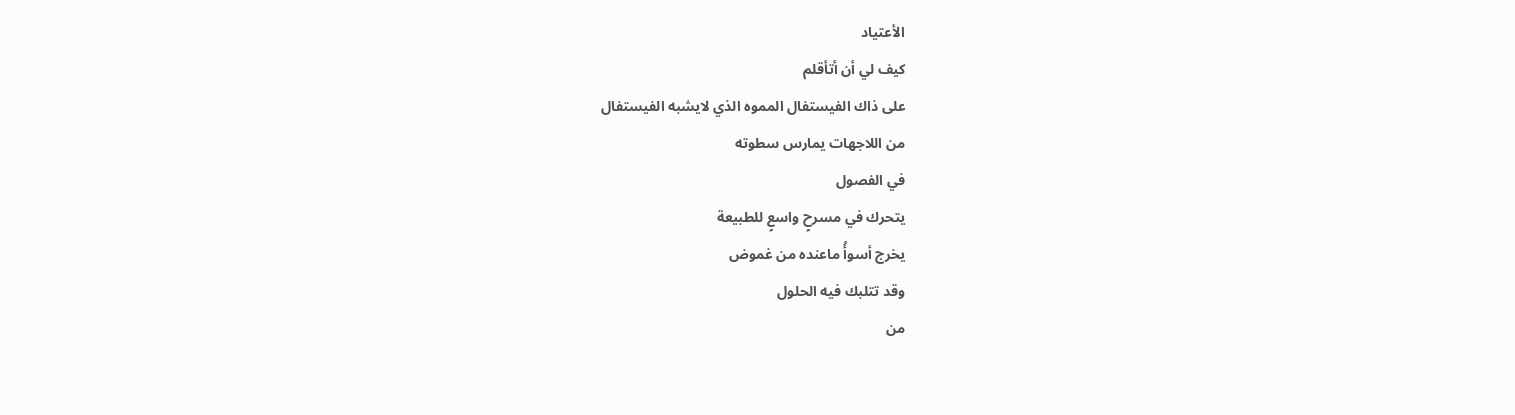الأعتياد
كيف لي أن أتأقلم
على ذاك الفيستفال المموه الذي لايشبه الفيستفال
من اللاجهات يمارس سطوته
في الفصول
يتحرك في مسرحٍ واسعٍ للطبيعة
يخرج أسوأُ ماعنده من غموض
وقد تتلبك فيه الحلول
من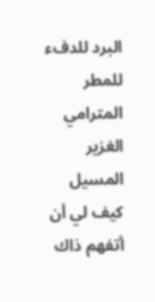البرد للدفء
للمطر المترامي الغزير
المسيل
كيف لي أن أتفهم ذاك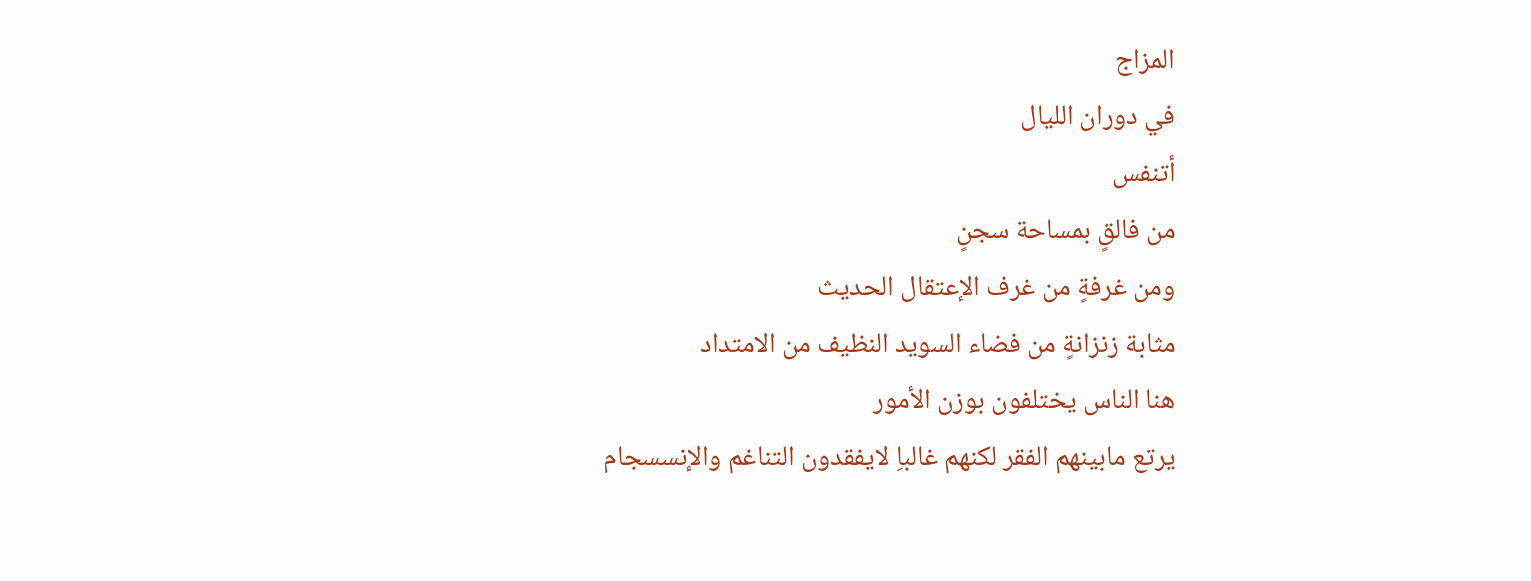المزاج
في دوران الليال
أتنفس
من فالقٍ بمساحة سجنٍ
ومن غرفةٍ من غرف الإعتقال الحديث
مثابة زنزانةٍ من فضاء السويد النظيف من الامتداد
هنا الناس يختلفون بوزن الأمور
يرتع مابينهم الفقر لكنهم غالباِ لايفقدون التناغم والإنسسجام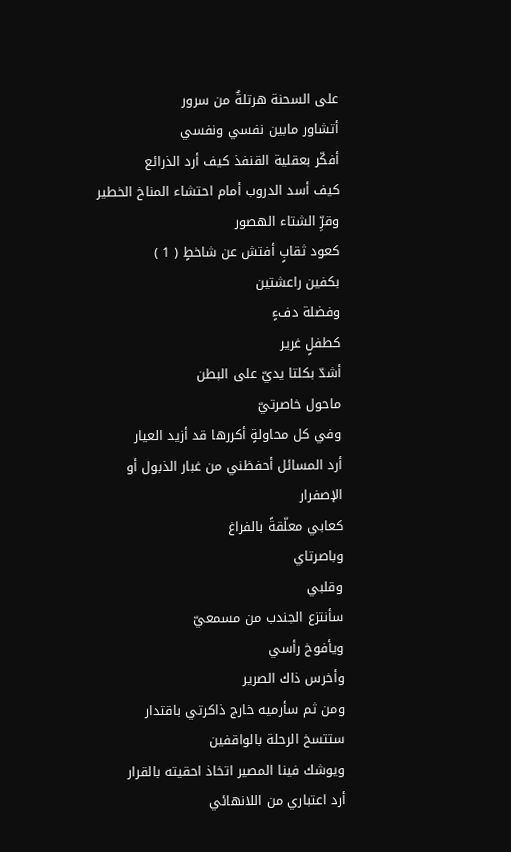على السحنة هرتلةٌ من سرور
أتشاور مابين نفسي ونفسي
أفكّر بعقلية القنفذ كيف أرد الذرائع
كيف أسد الدروب أمام احتشاء المناخ الخطير
وقرِّ الشتاء الهصور
كعود ثقابٍ أفتش عن شاخطٍ ( 1 )
بكفين راعشتين
وفضلة دفءٍ
كطفلٍ غرير
أشدّ بكلتا يديّ على البطن
ماحول خاصرتيّ
وفي كل محاولةٍ أكررها قد أزيد العيار
أرد المسائل أحفظني من غبار الذبول أو الإصفرار
كعابي معلّقةً بالفراغ
وباصرتاي
وقلبي
سأنتزع الجندب من مسمعيّ
ويأفوخ رأسي
وأخرس ذاك الصرير
ومن ثم سأرميه خارج ذاكرتي باقتدار
ستتسخ الرحلة بالواقفين
ويوشك فينا المصير اتخاذ احقيته بالقرار
أرد اعتباري من اللانهائي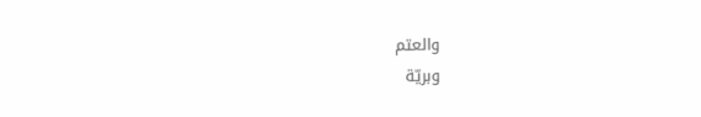والعتم
وبريّة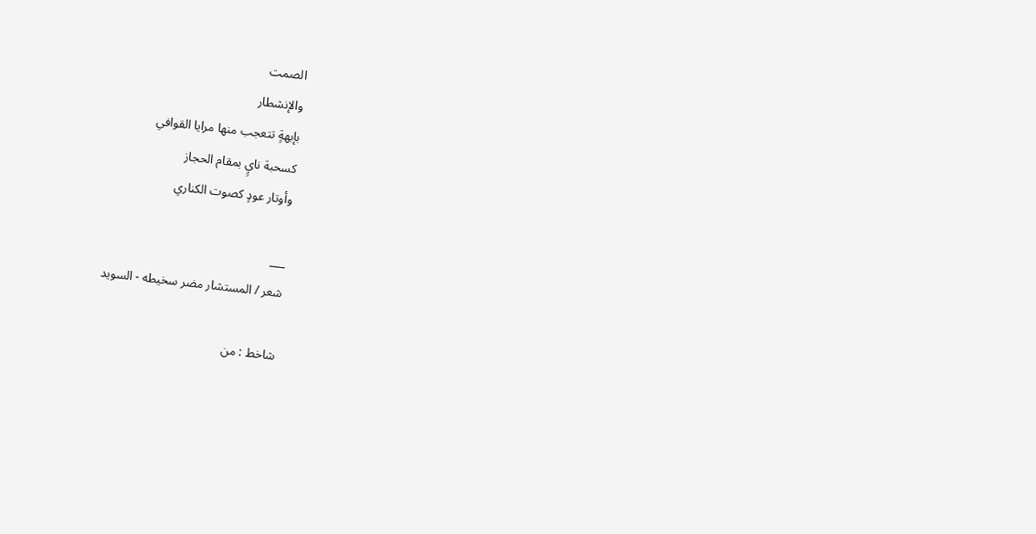الصمت
والإنشطار
بإبهةٍ تتعجب منها مرايا القوافي
كسحبة نايٍ بمقام الحجاز
وأوتار عودٍ كصوت الكناري

___
شعر / المستشار مضر سخيطه - السويد

شاخط : من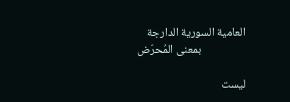العامية السورية الدارجة
                 بمعنى المُحرّض

ليست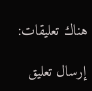هناك تعليقات:

إرسال تعليق